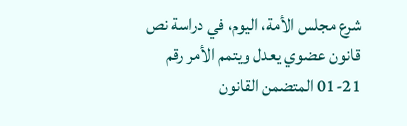شرع مجلس الأمة، اليوم، في دراسة نص قانون عضوي يعدل ويتمم الأمر رقم 21-01 المتضمن القانون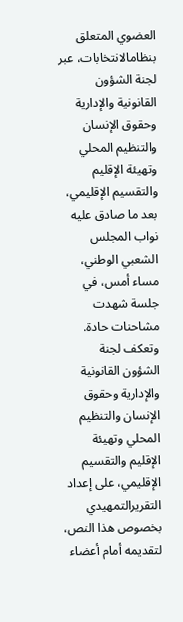العضوي المتعلق بنظامالانتخابات، عبر لجنة الشؤون القانونية والإدارية وحقوق الإنسان والتنظيم المحلي وتهيئة الإقليم والتقسيم الإقليمي، بعد ما صادق عليه نواب المجلس الشعبي الوطني، مساء أمس، في جلسة شهدت مشاحنات حادة.
وتعكف لجنة الشؤون القانونية والإدارية وحقوق الإنسان والتنظيم المحلي وتهيئة الإقليم والتقسيم الإقليمي، على إعداد التقريرالتمهيدي بخصوص هذا النص، لتقديمه أمام أعضاء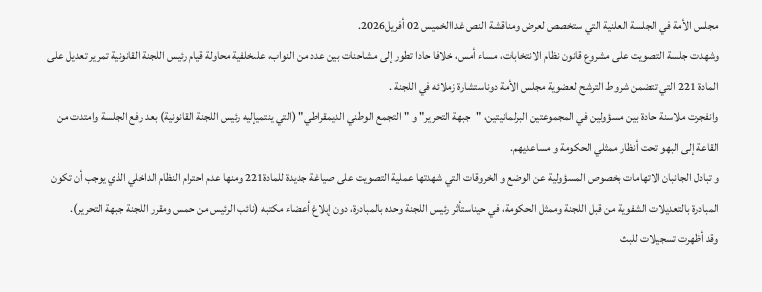مجلس الأمة في الجلسة العلنية التي ستخصص لعرض ومناقشة النص غداالخميس 02 أفريل2026.
وشهدت جلسة التصويت على مشروع قانون نظام الانتخابات، مساء أمس، خلافا حادا تطور إلى مشاحنات بين عدد من النواب، علىخلفية محاولة قيام رئيس اللجنة القانونية تمرير تعديل على المادة 221 التي تتضمن شروط الترشح لعضوية مجلس الأمة دوناستشارة زملائه في اللجنة .
وانفجرت ملاسنة حادة بين مسؤولين في المجموعتين البرلمانيتين، "جبهة التحرير" و "التجمع الوطني الديمقراطي" (التي ينتميإليه رئيس اللجنة القانونية) بعد رفع الجلسة وامتدت من القاعة إلى البهو تحت أنظار ممثلي الحكومة و مساعديهم.
و تبادل الجانبان الاتهامات بخصوص المسؤولية عن الوضع و الخروقات التي شهدتها عملية التصويت على صياغة جديدة للمادة221 ومنها عدم احترام النظام الداخلي الذي يوجب أن تكون المبادرة بالتعديلات الشفوية من قبل اللجنة وممثل الحكومة، في حيناستأثر رئيس اللجنة وحده بالمبادرة، دون إبلاغ أعضاء مكتبه (نائب الرئيس من حمس ومقرر اللجنة جبهة التحرير).
وقد أظهرت تسجيلات للبث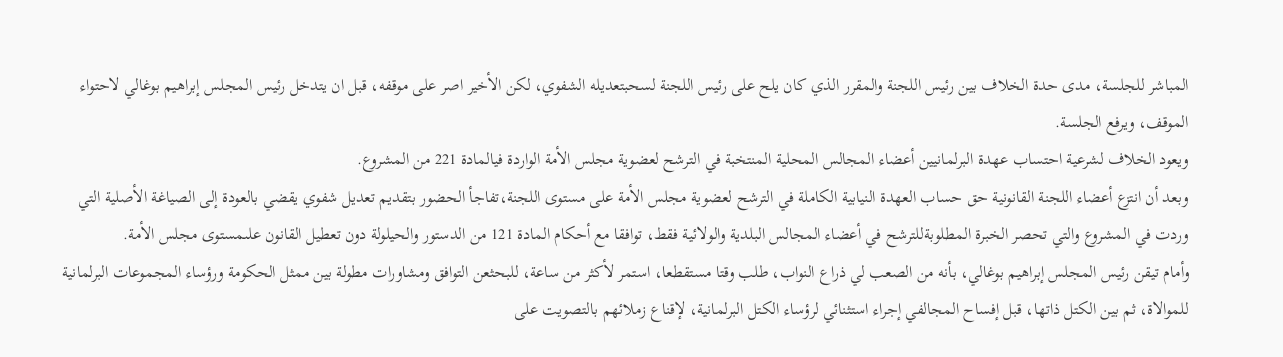المباشر للجلسة، مدى حدة الخلاف بين رئيس اللجنة والمقرر الذي كان يلح على رئيس اللجنة لسحبتعديله الشفوي، لكن الأخير اصر على موقفه، قبل ان يتدخل رئيس المجلس إبراهيم بوغالي لاحتواء الموقف، ويرفع الجلسة.
ويعود الخلاف لشرعية احتساب عهدة البرلمانيين أعضاء المجالس المحلية المنتخبة في الترشح لعضوية مجلس الأمة الواردة فيالمادة 221 من المشروع.
وبعد أن انتزع أعضاء اللجنة القانونية حق حساب العهدة النيابية الكاملة في الترشح لعضوية مجلس الأمة على مستوى اللجنة،تفاجأ الحضور بتقديم تعديل شفوي يقضي بالعودة إلى الصياغة الأصلية التي وردت في المشروع والتي تحصر الخبرة المطلوبةللترشح في أعضاء المجالس البلدية والولائية فقط، توافقا مع أحكام المادة 121 من الدستور والحيلولة دون تعطيل القانون علىمستوى مجلس الأمة.
وأمام تيقن رئيس المجلس إبراهيم بوغالي، بأنه من الصعب لي ذراع النواب، طلب وقتا مستقطعا، استمر لأكثر من ساعة، للبحثعن التوافق ومشاورات مطولة بين ممثل الحكومة ورؤساء المجموعات البرلمانية للموالاة، ثم بين الكتل ذاتها، قبل إفساح المجالفي إجراء استثنائي لرؤساء الكتل البرلمانية، لإقناع زملائهم بالتصويت على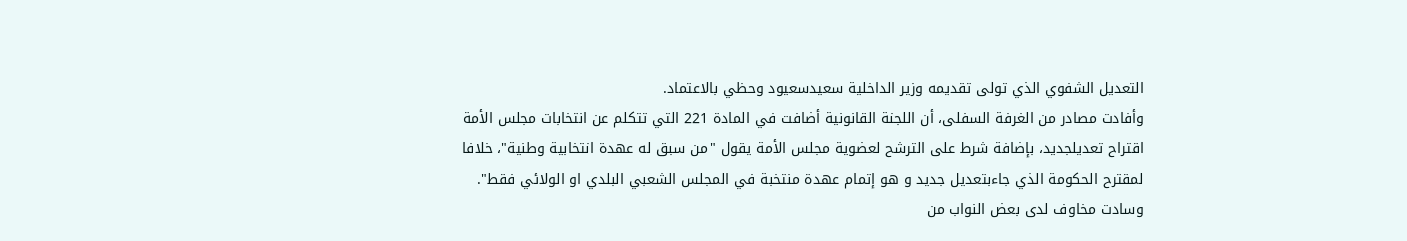التعديل الشفوي الذي تولى تقديمه وزير الداخلية سعيدسعيود وحظي بالاعتماد.
وأفادت مصادر من الغرفة السفلى، أن اللجنة القانونية أضافت في المادة 221 التي تتكلم عن انتخابات مجلس الأمة اقتراح تعديلجديد، بإضافة شرط على الترشح لعضوية مجلس الأمة يقول "من سبق له عهدة انتخابية وطنية"، خلافا لمقترح الحكومة الذي جاءبتعديل جديد و هو إتمام عهدة منتخبة في المجلس الشعبي البلدي او الولائي فقط".
وسادت مخاوف لدى بعض النواب من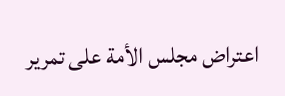اعتراض مجلس الأمة على تمرير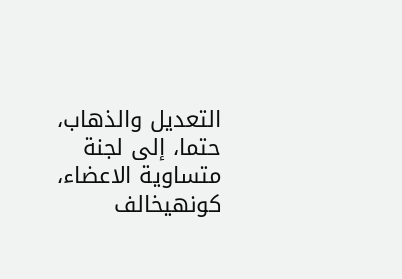التعديل والذهاب، حتما، إلى لجنة متساوية الاعضاء، كونهيخالف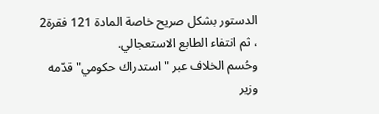الدستور بشكل صريح خاصة المادة 121 فقرة2 ، ثم انتفاء الطابع الاستعجالي.
وحُسم الخلاف عبر "استدراك حكومي" قدّمه وزير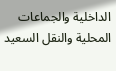الداخلية والجماعات المحلية والنقل السعيد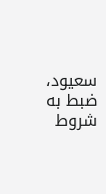سعيود، ضبط به شروط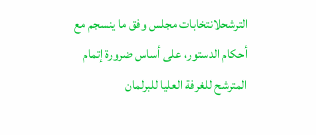الترشحلانتخابات مجلس وفق ما ينسجم مع أحكام الدستور، على أساس ضرورة إتمام المترشح للغرفة العليا للبرلمان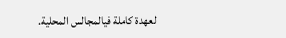لعهدة كاملة فيالمجالس المحلية.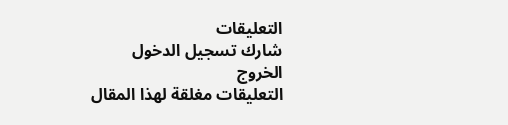التعليقات
شارك تسجيل الدخول
الخروج
التعليقات مغلقة لهذا المقال